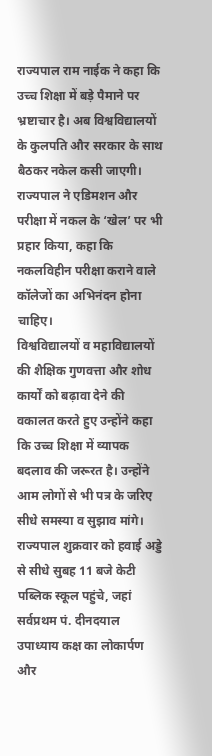राज्यपाल राम नाईक ने कहा कि उच्च शिक्षा में बड़े पैमाने पर भ्रष्टाचार है। अब विश्वविद्यालयों के कुलपति और सरकार के साथ बैठकर नकेल कसी जाएगी। राज्यपाल ने एडिमशन और परीक्षा में नकल के ‘खेल’ पर भी प्रहार किया, कहा कि नकलविहीन परीक्षा कराने वाले कॉलेजों का अभिनंदन होना चाहिए।
विश्वविद्यालयों व महाविद्यालयों की शैक्षिक गुणवत्ता और शोध कार्यों को बढ़ावा देने की वकालत करते हुए उन्होंने कहा कि उच्च शिक्षा में व्यापक बदलाव की जरूरत है। उन्होंने आम लोगों से भी पत्र के जरिए सीधे समस्या व सुझाव मांगे।
राज्यपाल शुक्रवार को हवाई अड्डे से सीधे सुबह 11 बजे केटी पब्लिक स्कूल पहुंचे, जहां सर्वप्रथम पं. दीनदयाल उपाध्याय कक्ष का लोकार्पण और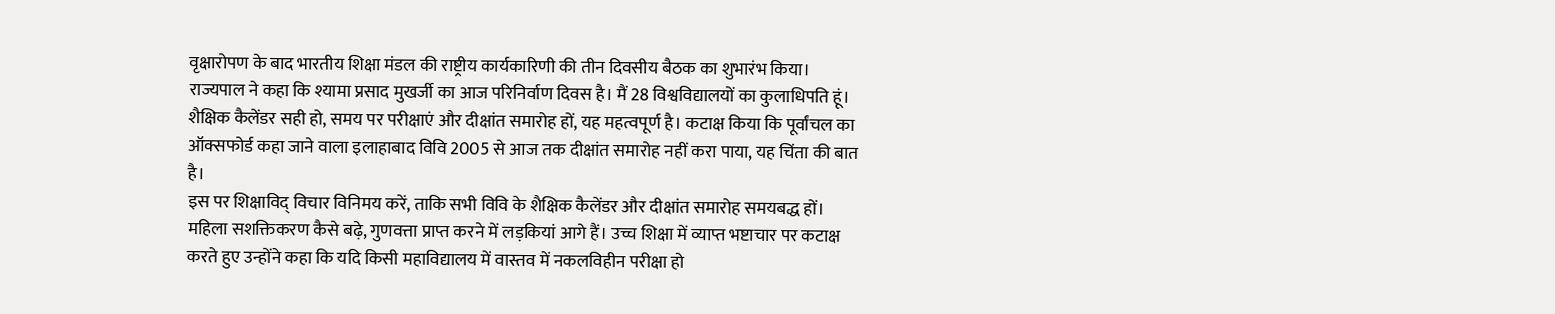वृक्षारोपण के बाद भारतीय शिक्षा मंडल की राष्ट्रीय कार्यकारिणी की तीन दिवसीय बैठक का शुभारंभ किया।
राज्यपाल ने कहा कि श्यामा प्रसाद मुखर्जी का आज परिनिर्वाण दिवस है। मैं 28 विश्वविद्यालयों का कुलाधिपति हूं। शैक्षिक कैलेंडर सही हो, समय पर परीक्षाएं और दीक्षांत समारोह हों, यह महत्वपूर्ण है। कटाक्ष किया कि पूर्वांचल का ऑक्सफोर्ड कहा जाने वाला इलाहाबाद विवि 2005 से आज तक दीक्षांत समारोह नहीं करा पाया, यह चिंता की बात है।
इस पर शिक्षाविद् विचार विनिमय करें, ताकि सभी विवि के शैक्षिक कैलेंडर और दीक्षांत समारोह समयबद्ध हों। महिला सशक्तिकरण कैसे बढ़े, गुणवत्ता प्राप्त करने में लड़कियां आगे हैं। उच्च शिक्षा में व्याप्त भष्टाचार पर कटाक्ष करते हुए उन्होंने कहा कि यदि किसी महाविद्यालय में वास्तव में नकलविहीन परीक्षा हो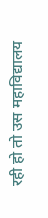रही हो तो उस महाविद्यालय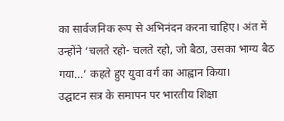का सार्वजनिक रूप से अभिनंदन करना चाहिए। अंत में उन्होंने ‘चलते रहो- चलते रहो, जो बैठा, उसका भाग्य बैठ गया...’ कहते हुए युवा वर्ग का आह्वान किया।
उद्घाटन सत्र के समापन पर भारतीय शिक्षा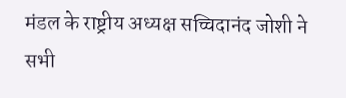मंडल के राष्ट्रीय अध्यक्ष सच्चिदानंद जोशी ने सभी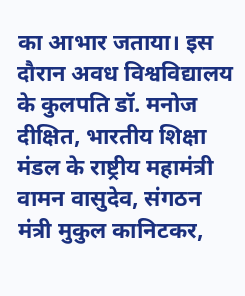का आभार जताया। इस दौरान अवध विश्वविद्यालय के कुलपति डॉ. मनोज दीक्षित, भारतीय शिक्षा मंडल के राष्ट्रीय महामंत्री वामन वासुदेव, संगठन मंत्री मुकुल कानिटकर,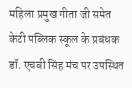महिला प्रमुख गीता जी समेत केटी पब्लिक स्कूल के प्रबंधक डॉ. एचबी सिंह मंच पर उपस्थित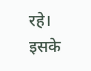रहे। इसके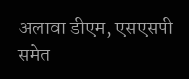अलावा डीएम, एसएसपी समेत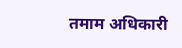तमाम अधिकारी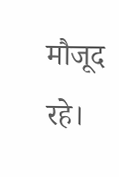मौजूद रहे।